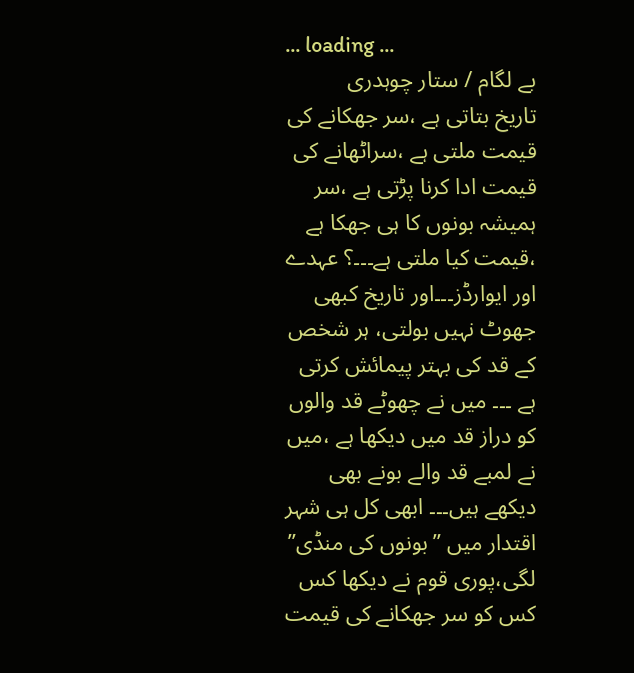... loading ...
بے لگام / ستار چوہدری
تاریخ بتاتی ہے ،سر جھکانے کی قیمت ملتی ہے ،سراٹھانے کی قیمت ادا کرنا پڑتی ہے ،سر ہمیشہ بونوں کا ہی جھکا ہے ،قیمت کیا ملتی ہے۔۔۔؟ عہدے اور ایوارڈز۔۔۔اور تاریخ کبھی جھوٹ نہیں بولتی، ہر شخص کے قد کی بہتر پیمائش کرتی ہے ۔۔۔ میں نے چھوٹے قد والوں کو دراز قد میں دیکھا ہے ،میں نے لمبے قد والے بونے بھی دیکھے ہیں۔۔۔ ابھی کل ہی شہر اقتدار میں ”بونوں کی منڈی” لگی،پوری قوم نے دیکھا کس کس کو سر جھکانے کی قیمت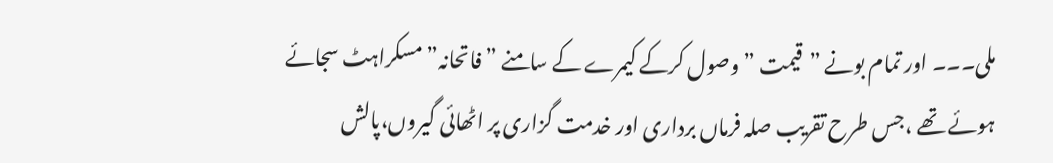ملی۔۔۔ اور تمام بونے ”قیمت ” وصول کرکے کیمرے کے سامنے ”فاتحانہ” مسکراہٹ سجائے ہوئے تھے ،جس طرح تقریب صلہ فرماں برداری اور خدمت گزاری پر اٹھائی گیروں،پالش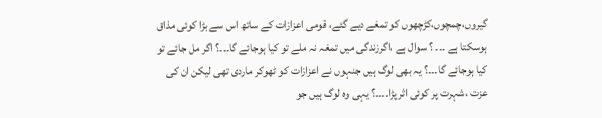گیروں،چمچوں،کڑچھوں کو تمغے دیے گئے، قومی اعزازات کے ساتھ اس سے بڑا کوئی مذاق ہوسکتا ہے ۔۔۔ ؟ سوال ہے ،اگرزندگی میں تمغہ نہ ملے تو کیا ہوجائے گا۔۔۔؟ اگر مل جائے تو کیا ہوجائے گا۔۔۔؟ یہ بھی لوگ ہیں جنہوں نے اعزازات کو ٹھوکر ماردی تھی لیکن ان کی عزت ،شہرت پر کوئی اثر پڑا۔۔۔۔؟ یہی وہ لوگ ہیں جو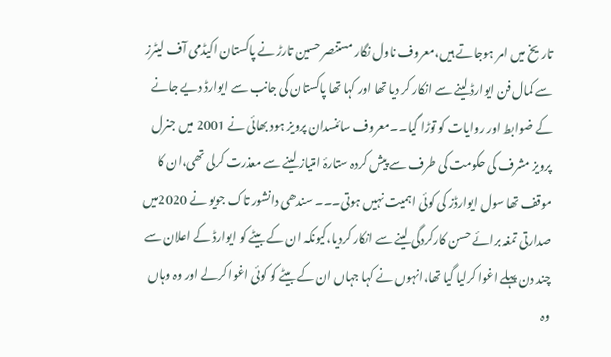تاریخ میں امر ہوجاتے ہیں،معروف ناول نگار مستنصر حسین تارڑ نے پاکستان اکیڈمی آف لیٹرز سے کمال فن ایوارڈ لینے سے انکار کر دیا تھا اور کہا تھا پاکستان کی جانب سے ایوارڈ دیے جانے کے ضوابط اور روایات کو توڑا گیا۔۔معروف سائنسدان پرویز ہود بھائی نے 2001 میں جنرل پرویز مشرف کی حکومت کی طرف سے پیش کردہ ستارۂ امتیاز لینے سے معذرت کرلی تھی،ان کا موقف تھا سول ایوارڈز کی کوئی اہمیت نہیں ہوتی۔۔۔ سندھی دانشور تاک جویو نے 2020میں صدارتی تمغہ برائے حسن کارکردگی لینے سے انکار کردیا،کیونکہ ان کے بیٹے کو ایوارڈ کے اعلان سے چند دن پہلے اغوا کرلیا گیا تھا،انہوں نے کہا جہاں ان کے بیٹے کو کوئی اغوا کرلے اور وہ وہاں وہ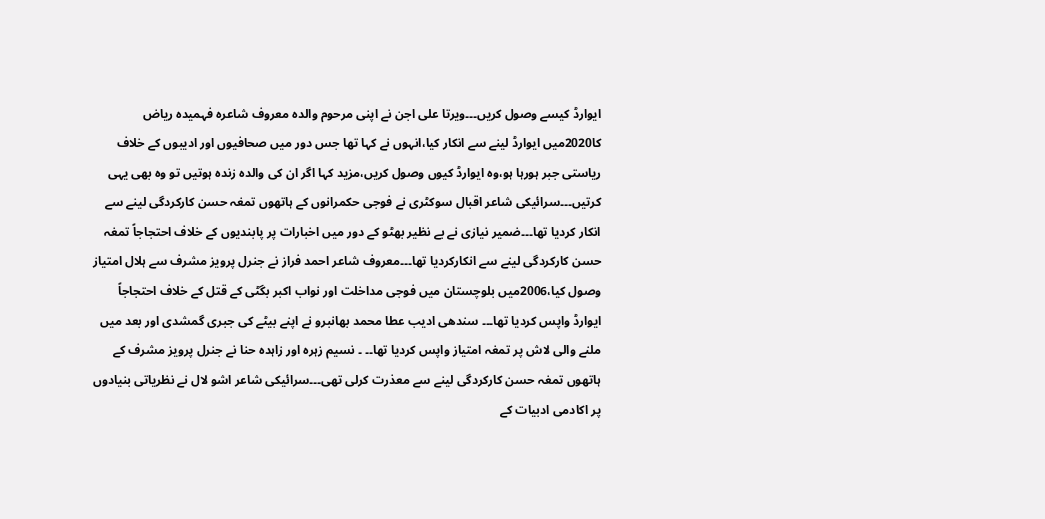ایوارڈ کیسے وصول کریں۔۔۔ویرتا علی اجن نے اپنی مرحوم والدہ معروف شاعرہ فہمیدہ ریاض کا2020میں ایوارڈ لینے سے انکار کیا،انہوں نے کہا تھا جس دور میں صحافیوں اور ادیبوں کے خلاف ریاستی جبر ہورہا ہو،وہ ایوارڈ کیوں وصول کریں،مزید کہا اگر ان کی والدہ زندہ ہوتیں تو وہ بھی یہی کرتیں۔۔۔سرائیکی شاعر اقبال سوکٹری نے فوجی حکمرانوں کے ہاتھوں تمغہ حسن کارکردگی لینے سے انکار کردیا تھا۔۔۔ضمیر نیازی نے بے نظیر بھٹو کے دور میں اخبارات پر پابندیوں کے خلاف احتجاجاً تمغہ حسن کارکردگی لینے سے انکارکردیا تھا۔۔۔معروف شاعر احمد فراز نے جنرل پرویز مشرف سے ہلال امتیاز وصول کیا،2006میں بلوچستان میں فوجی مداخلت اور نواب اکبر بگٹی کے قتل کے خلاف احتجاجاً ایوارڈ واپس کردیا تھا۔۔۔ سندھی ادیب عطا محمد بھانبرو نے اپنے بیٹے کی جبری گمشدی اور بعد میں ملنے والی لاش پر تمغہ امتیاز واپس کردیا تھا۔۔ ۔ نسیم زہرہ اور زاہدہ حنا نے جنرل پرویز مشرف کے ہاتھوں تمغہ حسن کارکردگی لینے سے معذرت کرلی تھی۔۔۔سرائیکی شاعر اشو لال نے نظریاتی بنیادوں پر اکادمی ادبیات کے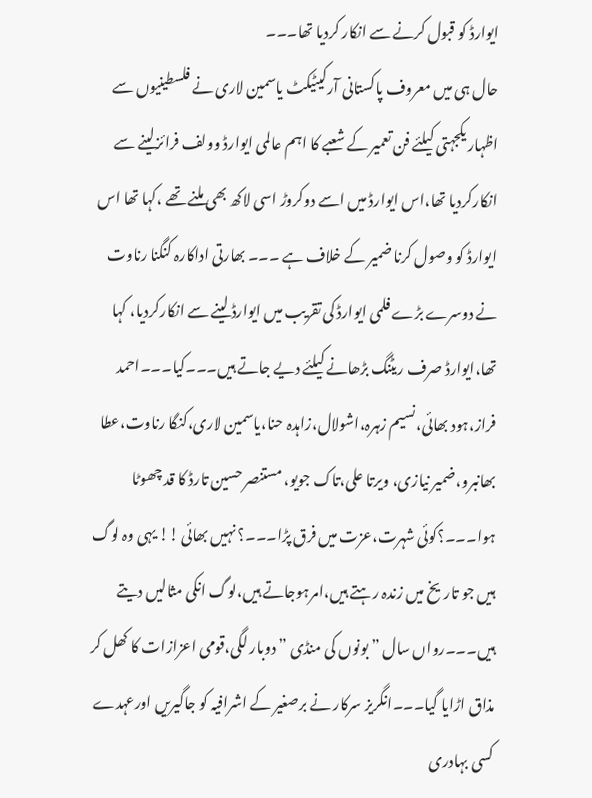ایوارڈ کو قبول کرنے سے انکار کردیا تھا۔۔۔
حال ہی میں معروف پاکستانی آرکیٹیکٹ یاسمین لاری نے فلسطینیوں سے اظہار یکجہتی کیلئے فن تعمیر کے شعبے کا اہم عالمی ایوارڈ وولف فرائزلینے سے انکارکردیا تھا،اس ایوارڈ میں اسے دوکروڑ اسی لاکھ بھی ملنے تھے ،کہا تھا اس ایوارڈ کو وصول کرنا ضمیر کے خلاف ہے ۔۔۔ بھارتی اداکارہ کنگنا رناوت نے دوسرے بڑے فلمی ایوارڈ کی تقریب میں ایوارڈ لینے سے انکارکردیا، کہا تھا،ایوارڈ صرف ریٹنگ بڑھانے کیلئے دیے جاتے ہیں۔۔۔کیا۔۔۔احمد فراز،ہود بھائی،نسیم زہرہ،اشولال،زاہدہ حنا،یاسمین لاری،کنگا رناوت،عطا بھانبرو،ضمیر نیازی، ویرتا علی،تاک جویو، مستنصر حسین تارڈ کا قد چھوٹا ہوا۔۔۔؟کوئی شہرت،عزت میں فرق پڑا۔۔۔؟ نہیں بھائی !! یہی وہ لوگ ہیں جو تاریخ میں زندہ رہتے ہیں،امرہوجاتے ہیں،لوگ انکی مثالیں دیتے ہیں۔۔۔رواں سال ” بونوں کی منڈی ” دوبار لگی،قومی اعزازات کا کھل کر مذاق اڑایا گیا۔۔۔انگریز سرکار نے برصغیر کے اشرافیہ کو جاگیریں اورعہدے کسی بہادری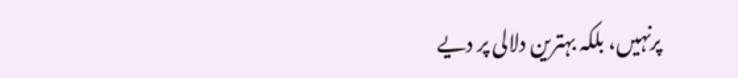پرنہیں، بلکہ بہترین دلالی پر دیے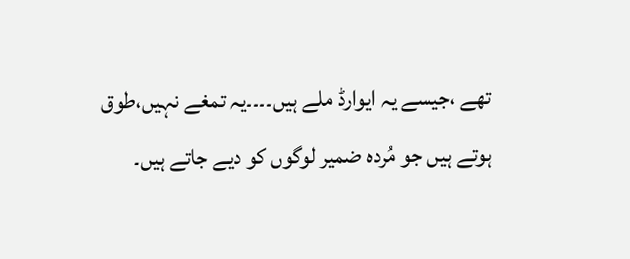تھے ،جیسے یہ ایوارڈ ملے ہیں۔۔۔۔یہ تمغے نہیں،طوق ہوتے ہیں جو مُردہ ضمیر لوگوں کو دیے جاتے ہیں۔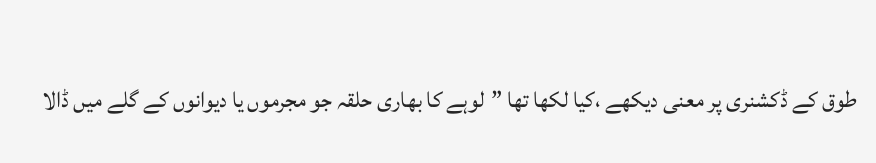طوق کے ڈکشنری پر معنی دیکھے ،کیا لکھا تھا ”لوہے کا بھاری حلقہ جو مجرموں یا دیوانوں کے گلے میں ڈالا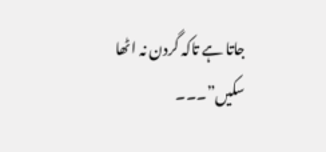جاتا ہے تاکہ گردن نہ اٹھا سکیں”۔۔۔